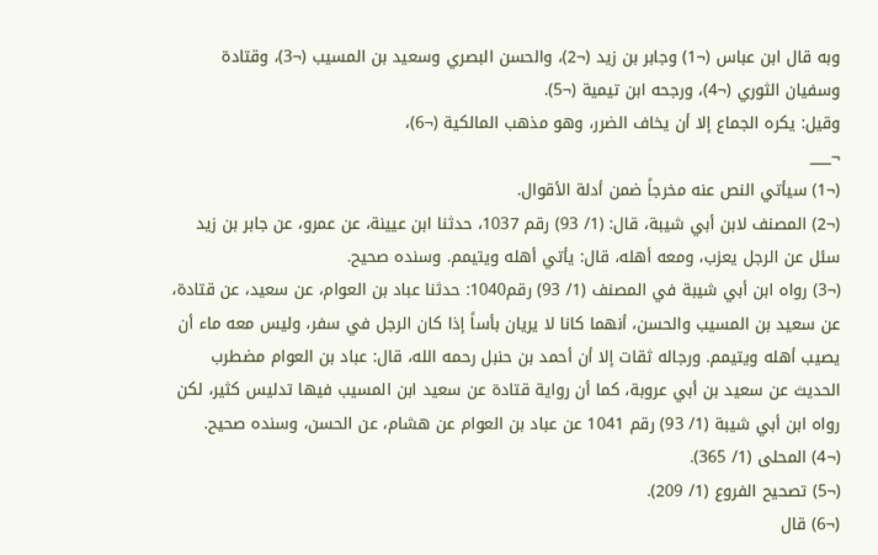وبه قال ابن عباس (¬1) وجابر بن زيد (¬2)، والحسن البصري وسعيد بن المسيب (¬3)، وقتادة وسفيان الثوري (¬4)، ورجحه ابن تيمية (¬5).
وقيل: يكره الجماع إلا أن يخاف الضرر، وهو مذهب المالكية (¬6)،
¬___
(¬1) سيأتي النص عنه مخرجاً ضمن أدلة الأقوال.
(¬2) المصنف لابن أبي شيبة، قال: (1/ 93) رقم 1037، حدثنا ابن عيينة، عن عمرو، عن جابر بن زيد سئل عن الرجل يعزب، ومعه أهله، قال: يأتي أهله ويتيمم. وسنده صحيح.
(¬3) رواه ابن أبي شيبة في المصنف (1/ 93) رقم1040: حدثنا عباد بن العوام، عن سعيد، عن قتادة، عن سعيد بن المسيب والحسن، أنهما كانا لا يريان بأساً إذا كان الرجل في سفر، وليس معه ماء أن يصيب أهله ويتيمم. ورجاله ثقات إلا أن أحمد بن حنبل رحمه الله، قال: عباد بن العوام مضطرب الحديث عن سعيد بن أبي عروبة، كما أن رواية قتادة عن سعيد ابن المسيب فيها تدليس كثير، لكن رواه ابن أبي شيبة (1/ 93) رقم 1041 عن عباد بن العوام عن هشام، عن الحسن، وسنده صحيح.
(¬4) المحلى (1/ 365).
(¬5) تصحيح الفروع (1/ 209).
(¬6) قال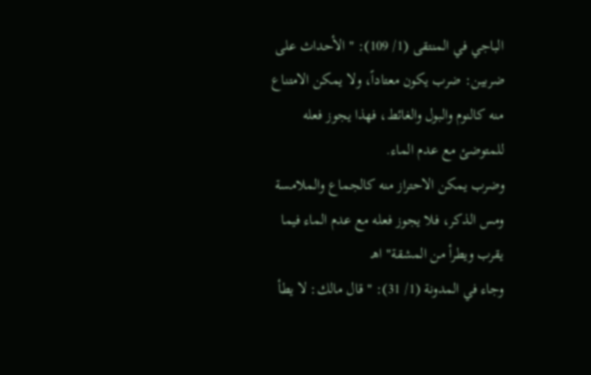الباجي في المنتقى (1/ 109): " الأحداث على ضربين: ضرب يكون معتاداً، ولا يمكن الامتناع منه كالنوم والبول والغائط، فهذا يجوز فعله للمتوضئ مع عدم الماء.
وضرب يمكن الاحتراز منه كالجماع والملامسة ومس الذكر، فلا يجوز فعله مع عدم الماء فيما يقرب ويطرأ من المشقة" اهـ
وجاء في المدونة (1/ 31): " قال مالك: لا يطأ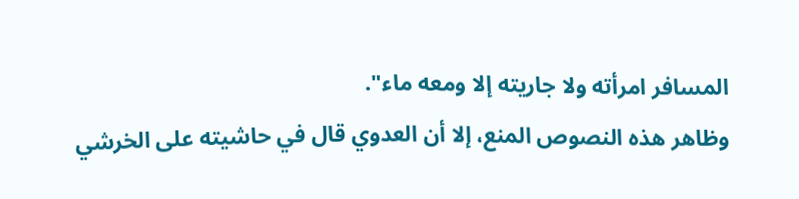المسافر امرأته ولا جاريته إلا ومعه ماء".
وظاهر هذه النصوص المنع، إلا أن العدوي قال في حاشيته على الخرشي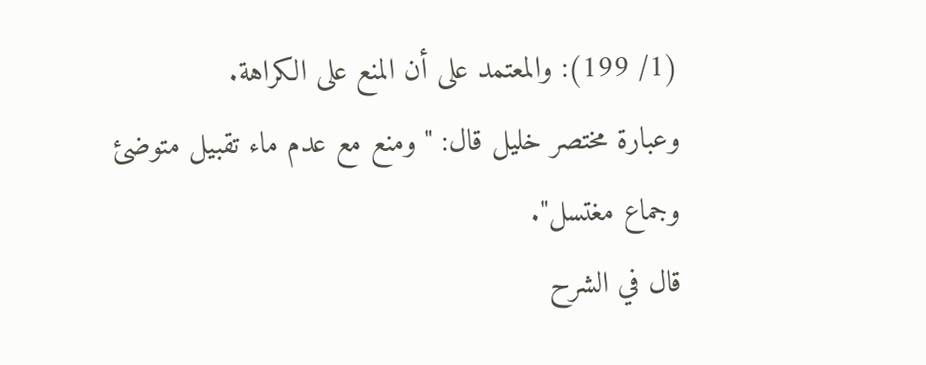(1/ 199): والمعتمد على أن المنع على الكراهة.
وعبارة مختصر خليل قال: " ومنع مع عدم ماء تقبيل متوضئ وجماع مغتسل".
قال في الشرح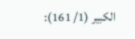الكبير (1/ 161):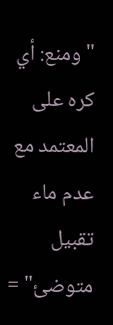" ومنع: أي كره على المعتمد مع عدم ماء تقبيل متوضئ" =